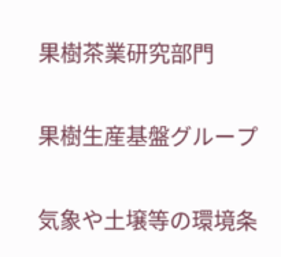果樹茶業研究部門

果樹生産基盤グループ

気象や土壌等の環境条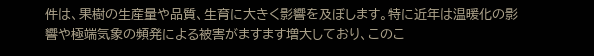件は、果樹の生産量や品質、生育に大きく影響を及ぼします。特に近年は温暖化の影響や極端気象の頻発による被害がますます増大しており、このこ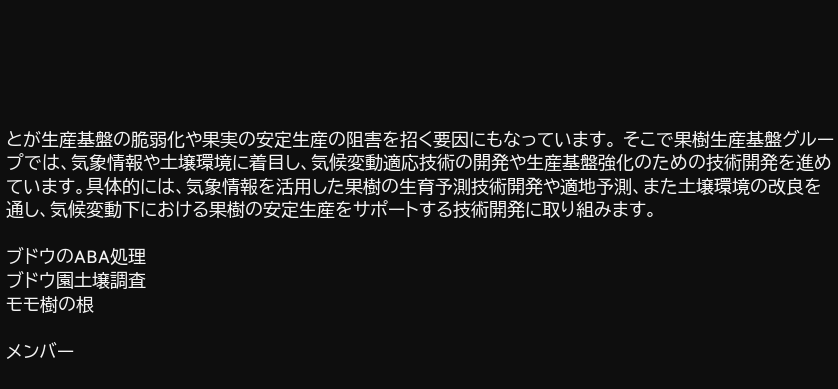とが生産基盤の脆弱化や果実の安定生産の阻害を招く要因にもなっています。 そこで果樹生産基盤グループでは、気象情報や土壌環境に着目し、気候変動適応技術の開発や生産基盤強化のための技術開発を進めています。具体的には、気象情報を活用した果樹の生育予測技術開発や適地予測、また土壌環境の改良を通し、気候変動下における果樹の安定生産をサポートする技術開発に取り組みます。

ブドウのABA処理
ブドウ園土壌調査
モモ樹の根

メンバー